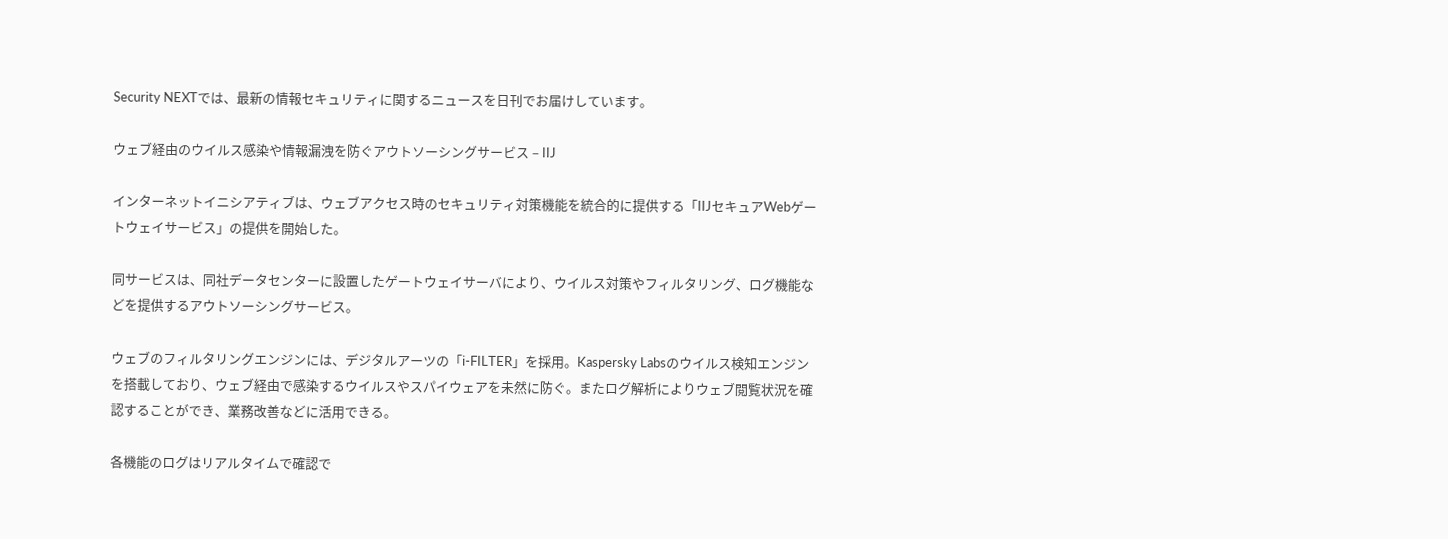Security NEXTでは、最新の情報セキュリティに関するニュースを日刊でお届けしています。

ウェブ経由のウイルス感染や情報漏洩を防ぐアウトソーシングサービス – IIJ

インターネットイニシアティブは、ウェブアクセス時のセキュリティ対策機能を統合的に提供する「IIJセキュアWebゲートウェイサービス」の提供を開始した。

同サービスは、同社データセンターに設置したゲートウェイサーバにより、ウイルス対策やフィルタリング、ログ機能などを提供するアウトソーシングサービス。

ウェブのフィルタリングエンジンには、デジタルアーツの「i-FILTER」を採用。Kaspersky Labsのウイルス検知エンジンを搭載しており、ウェブ経由で感染するウイルスやスパイウェアを未然に防ぐ。またログ解析によりウェブ閲覧状況を確認することができ、業務改善などに活用できる。

各機能のログはリアルタイムで確認で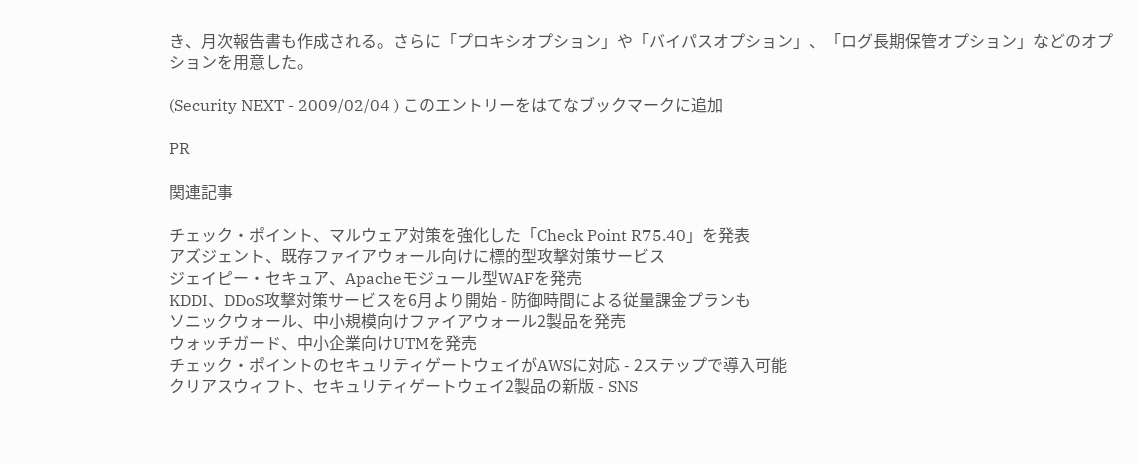き、月次報告書も作成される。さらに「プロキシオプション」や「バイパスオプション」、「ログ長期保管オプション」などのオプションを用意した。

(Security NEXT - 2009/02/04 ) このエントリーをはてなブックマークに追加

PR

関連記事

チェック・ポイント、マルウェア対策を強化した「Check Point R75.40」を発表
アズジェント、既存ファイアウォール向けに標的型攻撃対策サービス
ジェイピー・セキュア、Apacheモジュール型WAFを発売
KDDI、DDoS攻撃対策サービスを6月より開始 - 防御時間による従量課金プランも
ソニックウォール、中小規模向けファイアウォール2製品を発売
ウォッチガード、中小企業向けUTMを発売
チェック・ポイントのセキュリティゲートウェイがAWSに対応 - 2ステップで導入可能
クリアスウィフト、セキュリティゲートウェイ2製品の新版 - SNS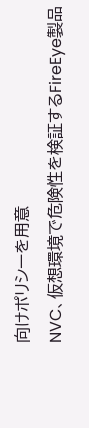向けポリシーを用意
NVC、仮想環境で危険性を検証するFireEye製品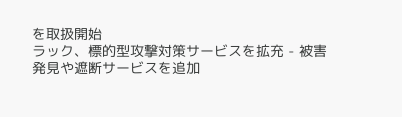を取扱開始
ラック、標的型攻撃対策サービスを拡充 - 被害発見や遮断サービスを追加